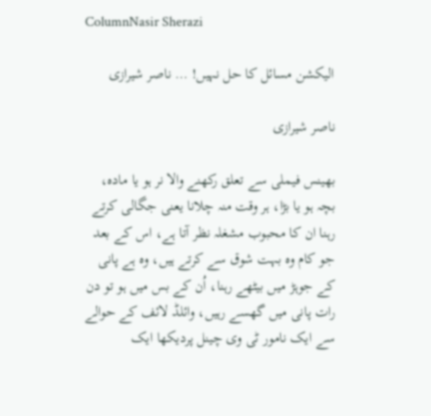ColumnNasir Sherazi

الیکشن مسائل کا حل نہیں! … ناصر شیرازی

ناصر شیرازی

بھینس فیملی سے تعلق رکھنے والا نر ہو یا مادہ، بچہ ہو یا بڑا، ہر وقت منہ چلانا یعنی جگالی کرتے رہنا ان کا محبوب مشغلہ نظر آتا ہے، اس کے بعد جو کام وہ بہت شوق سے کرتے ہیں، وہ ہے پانی کے جوہڑ میں بیٹھے رہنا، اُن کے بس میں ہو تو دن رات پانی میں گھسے رہیں، وائلڈ لائف کے حوالے سے ایک نامور ٹی وی چینل پردیکھا ایک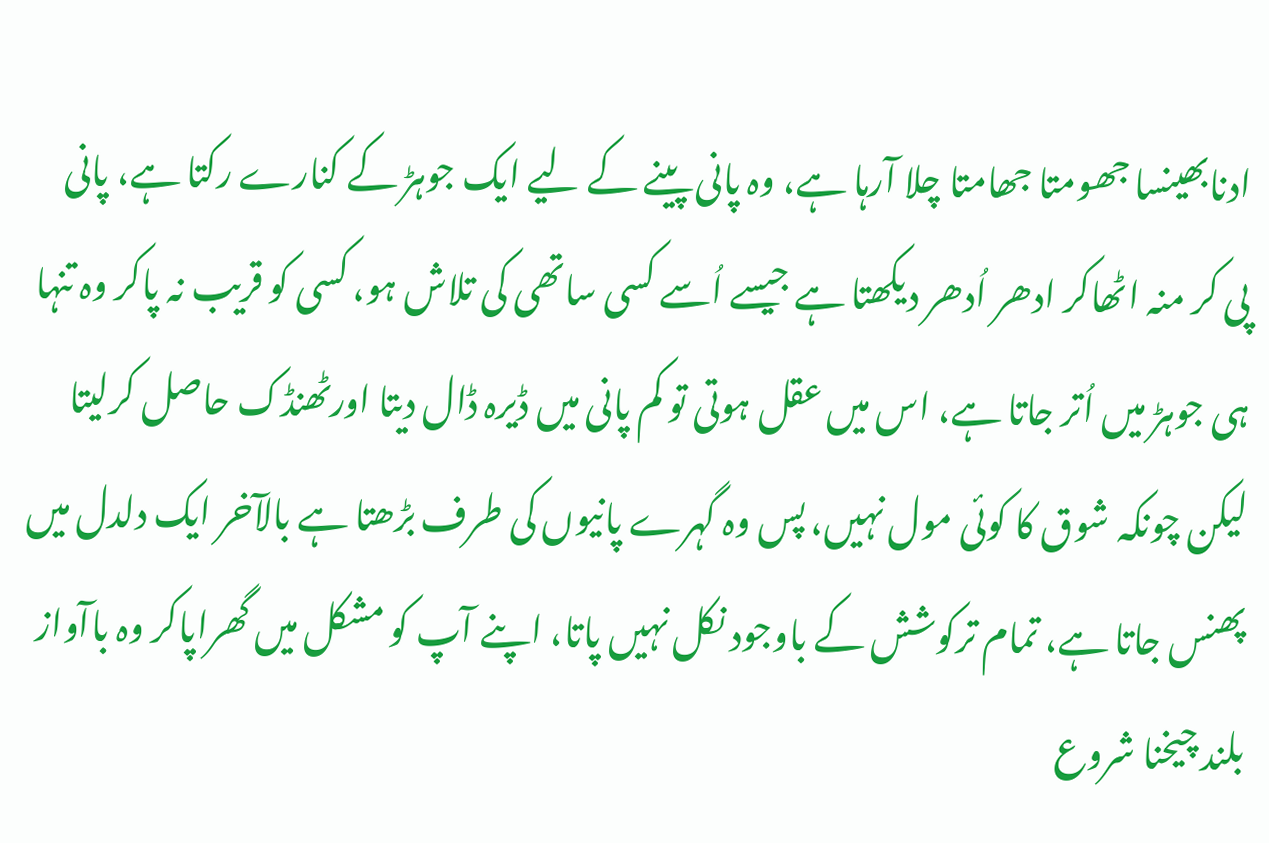ادنابھینسا جھومتا جھامتا چلا آرہا ہے، وہ پانی پینے کے لیے ایک جوہڑ کے کنارے رکتا ہے، پانی پی کر منہ اٹھاکر ادھر اُدھر دیکھتا ہے جیسے اُسے کسی ساتھی کی تلاش ہو، کسی کو قریب نہ پاکر وہ تنہا ہی جوہڑ میں اُتر جاتا ہے، اس میں عقل ہوتی تو کم پانی میں ڈیرہ ڈال دیتا اورٹھنڈک حاصل کرلیتا لیکن چونکہ شوق کا کوئی مول نہیں، پس وہ گہرے پانیوں کی طرف بڑھتا ہے بالآخر ایک دلدل میں پھنس جاتا ہے، تمام ترکوشش کے باوجود نکل نہیں پاتا، اپنے آپ کو مشکل میں گھراپاکر وہ باآواز بلند چیخنا شروع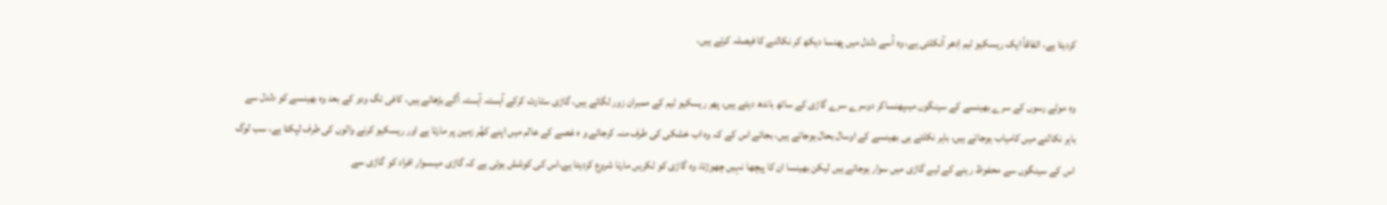کردیتا ہے، اتفاقاً ایک ریسکیو ٹیم اِدھر آنکلتی ہے، وہ اُسے دلدل میں پھنسا دیکھ کر نکالنے کا فیصلہ کرتے ہیں،

وہ موٹے رسوں کے سرے بھینسے کے سینگوں میںپھنساکر دوسرے سرے گاڑی کے ساتھ باندھ دیتے ہیں، پھر ریسکیو ٹیم کے ممبران زور لگاتے ہیں، گاڑی سٹارٹ کرکے آہستہ آہستہ آگے بڑھاتے ہیں، کافی تگ ودو کے بعد وہ بھینسے کو دلدل سے باہر نکالنے میں کامیاب ہوجاتے ہیں، باہر نکلتے ہی بھینسے کے اوسال بحال ہوجاتے ہیں، بجائے اس کے کہ وہ اب خشکی کی طرف منہ کرجائے و ہ غصے کے عالم میں اپنے کھُر زمین پر مارتا ہے اور ریسکیو کرنے والوں کی طرف لپکتا ہے، سب لوگ اس کے سینگوں سے محفوظ رہنے کے لیے گاڑی میں سوار ہوجاتے ہیں لیکن بھینسا ان کا پیچھا نہیں چھوڑتا، وہ گاڑی کو ٹکریں مارنا شروع کردیتا ہے،اس کی کوشش ہوتی ہے کہ گاڑی میںسوار افراد کو گاڑی سے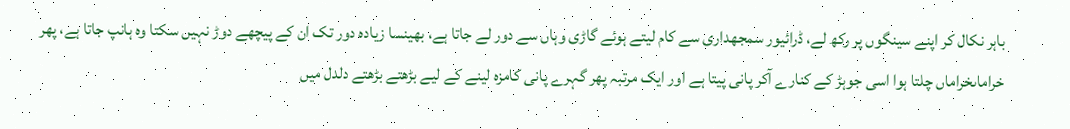باہر نکال کر اپنے سینگوں پر رکھ لے، ڈرائیور سمجھداری سے کام لیتے ہوئے گاڑی وہاں سے دور لے جاتا ہے، بھینسا زیادہ دور تک ان کے پیچھے دوڑ نہیں سکتا وہ ہانپ جاتا ہے، پھر خراماںخراماں چلتا ہوا اسی جوہڑ کے کنارے آکر پانی پیتا ہے اور ایک مرتبہ پھر گہرے پانی کامزہ لینے کے لیے بڑھتے بڑھتے دلدل میں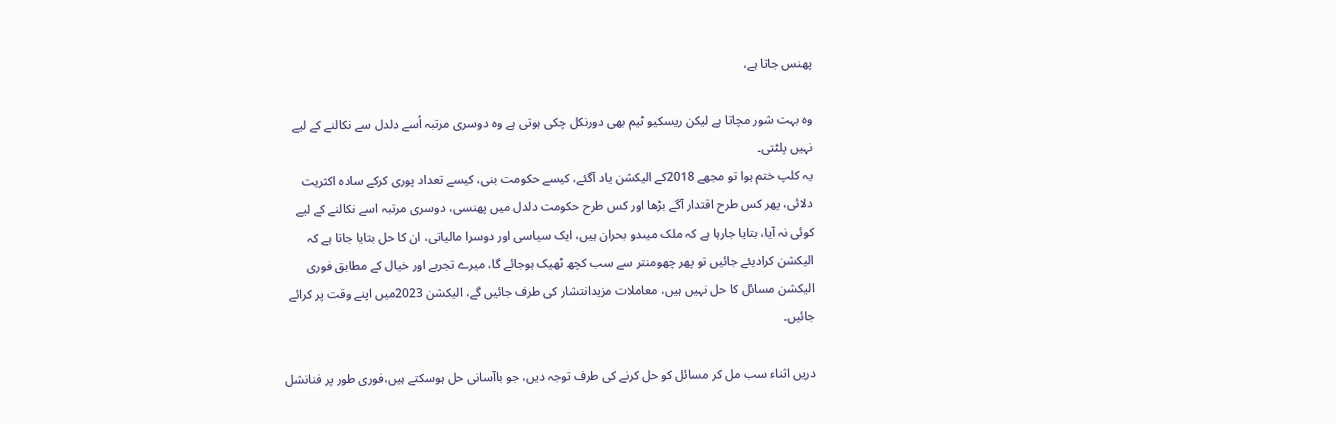پھنس جاتا ہے،

وہ بہت شور مچاتا ہے لیکن ریسکیو ٹیم بھی دورنکل چکی ہوتی ہے وہ دوسری مرتبہ اُسے دلدل سے نکالنے کے لیے نہیں پلٹتی۔
یہ کلپ ختم ہوا تو مجھے 2018کے الیکشن یاد آگئے، کیسے حکومت بنی، کیسے تعداد پوری کرکے سادہ اکثریت دلائی، پھر کس طرح اقتدار آگے بڑھا اور کس طرح حکومت دلدل میں پھنسی، دوسری مرتبہ اسے نکالنے کے لیے کوئی نہ آیا، بتایا جارہا ہے کہ ملک میںدو بحران ہیں، ایک سیاسی اور دوسرا مالیاتی، ان کا حل بتایا جاتا ہے کہ الیکشن کرادیئے جائیں تو پھر چھومنتر سے سب کچھ ٹھیک ہوجائے گا، میرے تجربے اور خیال کے مطابق فوری الیکشن مسائل کا حل نہیں ہیں، معاملات مزیدانتشار کی طرف جائیں گے، الیکشن 2023میں اپنے وقت پر کرائے جائیں۔

دریں اثناء سب مل کر مسائل کو حل کرنے کی طرف توجہ دیں، جو باآسانی حل ہوسکتے ہیں،فوری طور پر فنانشل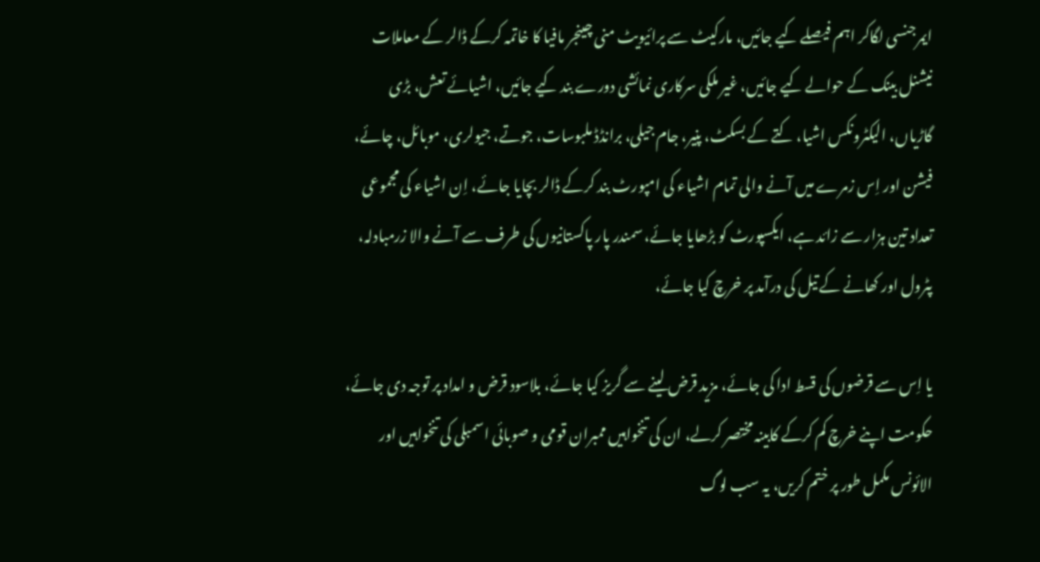ایمرجنسی لگاکر اہم فیصلے کیے جائیں، مارکیٹ سے پرائیویٹ منی چینجر مافیا کا خاتمہ کرکے ڈالر کے معاملات نیشنل بینک کے حوالے کیے جائیں، غیر ملکی سرکاری نمائشی دورے بند کیے جائیں، اشیائے تعش، بڑی گاڑیاں، الیکٹرونکس اشیا، کتے کے بسکٹ، پنیر، جام جیلی، برانڈڈ ملبوسات، جوتے، جیولری، موبائل، چائے، فیشن اور اِس زمرے میں آنے والی تمام اشیاء کی امپورٹ بند کرکے ڈالر بچایا جائے، اِن اشیاء کی مجموعی تعداد تین ہزار سے زائد ہے، ایکسپورٹ کو بڑھایا جائے، سمندر پار پاکستانیوں کی طرف سے آنے والا زرمبادلہ، پٹرول اور کھانے کے تیل کی درآمد پر خرچ کیا جائے،

یا اِس سے قرضوں کی قسط ادا کی جائے، مزید قرض لینے سے گریز کیا جائے، بلاسود قرض و امداد پر توجہ دی جائے، حکومت اپنے خرچ کم کرکے کابینہ مختصر کرلے، ان کی تنخواہیں ممبران قومی و صوبائی اسمبلی کی تنخواہیں اور الائونس مکمل طور پر ختم کریں، یہ سب لوگ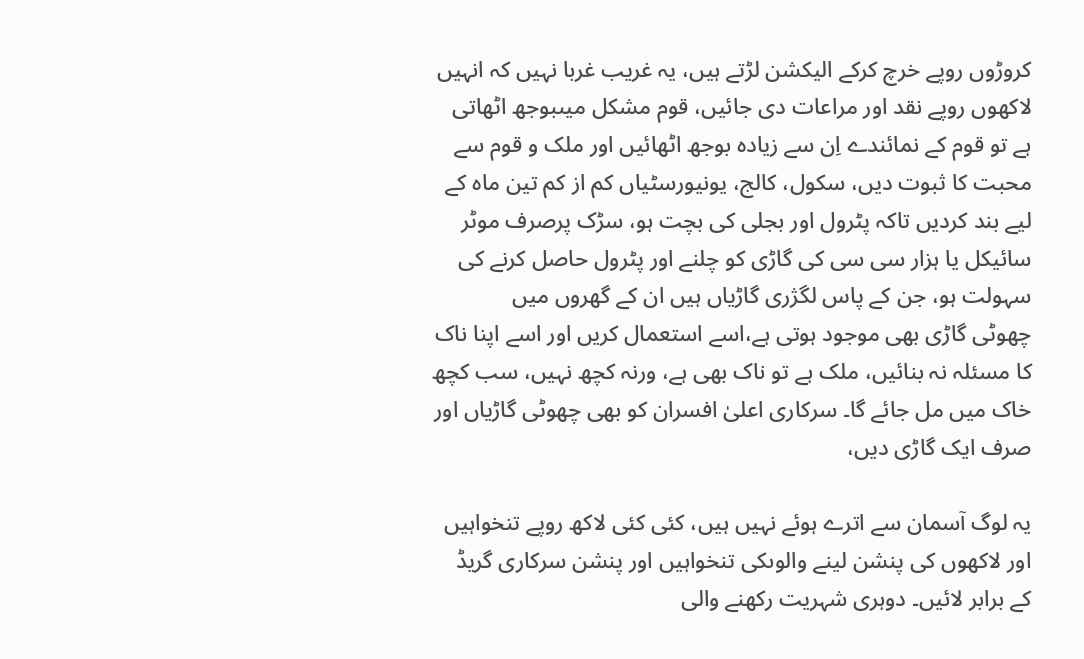کروڑوں روپے خرچ کرکے الیکشن لڑتے ہیں، یہ غریب غربا نہیں کہ انہیں لاکھوں روپے نقد اور مراعات دی جائیں، قوم مشکل میںبوجھ اٹھاتی ہے تو قوم کے نمائندے اِن سے زیادہ بوجھ اٹھائیں اور ملک و قوم سے محبت کا ثبوت دیں، سکول، کالج، یونیورسٹیاں کم از کم تین ماہ کے لیے بند کردیں تاکہ پٹرول اور بجلی کی بچت ہو، سڑک پرصرف موٹر سائیکل یا ہزار سی سی کی گاڑی کو چلنے اور پٹرول حاصل کرنے کی سہولت ہو، جن کے پاس لگژری گاڑیاں ہیں ان کے گھروں میں
چھوٹی گاڑی بھی موجود ہوتی ہے،اسے استعمال کریں اور اسے اپنا ناک کا مسئلہ نہ بنائیں، ملک ہے تو ناک بھی ہے، ورنہ کچھ نہیں، سب کچھ خاک میں مل جائے گا۔ سرکاری اعلیٰ افسران کو بھی چھوٹی گاڑیاں اور صرف ایک گاڑی دیں،

یہ لوگ آسمان سے اترے ہوئے نہیں ہیں، کئی کئی لاکھ روپے تنخواہیں اور لاکھوں کی پنشن لینے والوںکی تنخواہیں اور پنشن سرکاری گریڈ کے برابر لائیں۔ دوہری شہریت رکھنے والی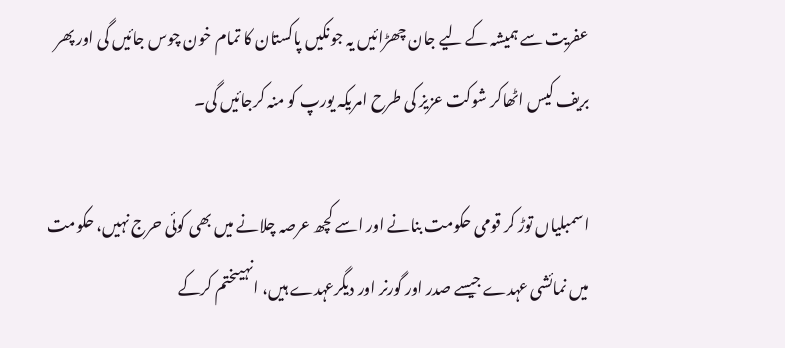عفریت سے ہمیشہ کے لیے جان چھڑائیں یہ جونکیں پاکستان کا تمام خون چوس جائیں گی اور پھر بریف کیس اٹھاکر شوکت عزیز کی طرح امریکہ یورپ کو منہ کرجائیں گی۔

اسمبلیاں توڑ کر قومی حکومت بنانے اور اسے کچھ عرصہ چلانے میں بھی کوئی حرج نہیں، حکومت میں نمائشی عہدے جیسے صدر اور گورنر اور دیگرعہدے ہیں، انہیںختم کرکے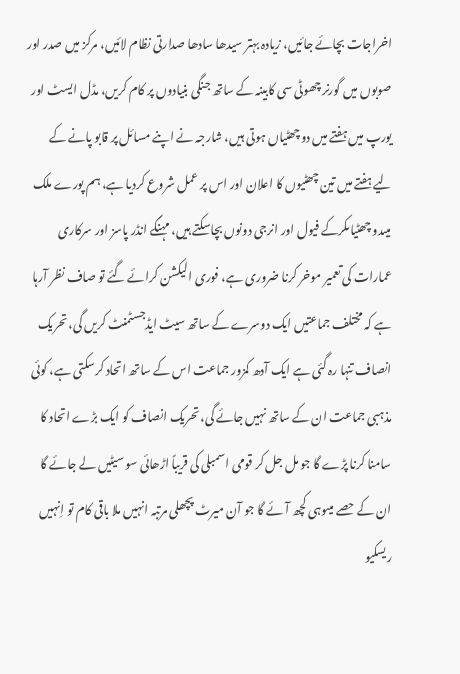اخراجات بچائے جائیں، زیادہ بہتر سیدھا سادھا صدارتی نظام لائیں، مرکز میں صدر اور صوبوں میں گورنر چھوٹی سی کابینہ کے ساتھ جنگی بنیادوں پر کام کریں، مڈل ایسٹ اور یورپ میں ہفتے میں دوچھٹیاں ہوتی ہیں، شارجہ نے اپنے مسائل پر قابو پانے کے لیے ہفتے میں تین چھٹیوں کا اعلان اور اس پر عمل شروع کردیا ہے، ہم پورے ملک میںدو چھٹیاںکرکے فیول اور انرجی دونوں بچاسکتے ہیں، مہنگے انڈر پاسز اور سرکاری عمارات کی تعمیر موخر کرنا ضروری ہے، فوری الیکشن کرائے گئے تو صاف نظر آرہا ہے کہ مختلف جماعتیں ایک دوسرے کے ساتھ سیٹ ایڈجسٹمنٹ کریں گی، تحریک انصاف تنہا رہ گئی ہے ایک آدھ کمزور جماعت اس کے ساتھ اتحاد کرسکتی ہے، کوئی مذہبی جماعت ان کے ساتھ نہیں جائے گی، تحریک انصاف کو ایک بڑے اتحاد کا سامنا کرنا پڑے گا جو مل جل کر قومی اسمبلی کی قریباً اڑھائی سو سیٹیں لے جائے گا ان کے حصے میںوہی کچھ آئے گا جو آن میرٹ پچھلی مرتبہ انہیں ملا باقی کام تو اِنہیں ریسکیو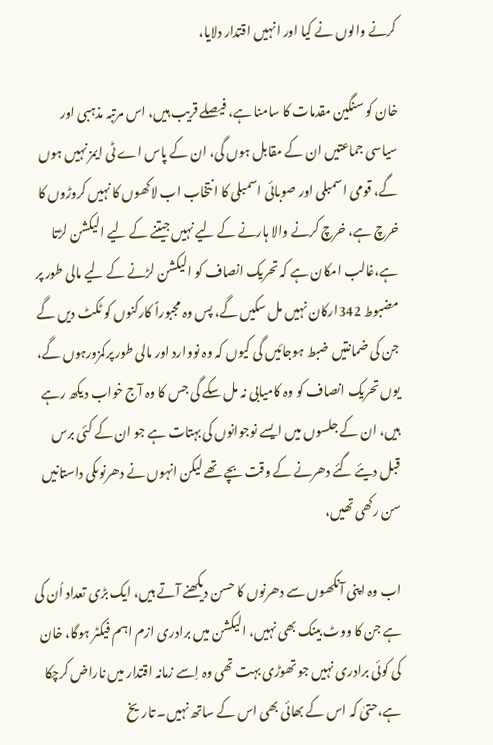کرنے والوں نے کیا اور انہیں اقتدار دلایا،

خان کو سنگین مقدمات کا سامنا ہے، فیصلے قریب ہیں، اس مرتبہ مذہبی اور سیاسی جماعتیں ان کے مقابل ہوں گی، ان کے پاس اے ٹی ایمز نہیں ہوں گے، قومی اسمبلی اور صوبائی اسمبلی کا انتخاب اب لاکھوں کا نہیں کروڑوں کا خرچ ہے، خرچ کرنے والا ہارنے کے لیے نہیں جیتنے کے لیے الیکشن لڑتا ہے،غالب امکان ہے کہ تحریک انصاف کو الیکشن لڑنے کے لیے مالی طور پر مضبوط 342ارکان نہیں مل سکیں گے، پس وہ مجبوراً کارکنوں کو ٹکٹ دیں گے جن کی ضمانتیں ضبط ہوجائیں گی کیوں کہ وہ نووارد اور مالی طور پرکمزورہوں گے، یوں تحریک انصاف کو وہ کامیابی نہ مل سکے گی جس کا وہ آج خواب دیکھ رہے ہیں، ان کے جلسوں میں ایسے نوجوانوں کی بہتات ہے جو ان کے کئی برس قبل دیئے گئے دھرنے کے وقت بچے تھے لیکن انہوں نے دھرنوںکی داستانیں سن رکھی تھیں،

اب وہ اپنی آنکھوں سے دھرنوں کا حسن دیکھنے آتے ہیں، ایک بڑی تعداد اُن کی ہے جن کا ووٹ بینک بھی نہیں، الیکشن میں برادری ازم اہم فیکٹر ہوگا، خان کی کوئی برادری نہیں جو تھوڑی بہت تھی وہ اِسے زمانہ اقتدار میں ناراض کرچکا ہے،حتیٰ کہ اس کے بھائی بھی اس کے ساتھ نہیں۔ تاریخ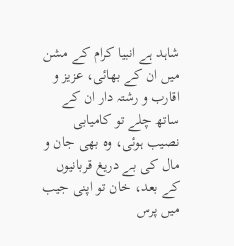شاہد ہے انبیا کرام کے مشن میں ان کے بھائی، عزیز و اقارب و رشتہ دار ان کے ساتھ چلے تو کامیابی نصیب ہوئی، وہ بھی جان و مال کی بے دریغ قربانیوں کے بعد، خان تو اپنی جیب میں پرس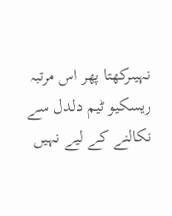نہیںرکھتا پھر اس مرتبہ ریسکیو ٹیم دلدل سے نکالنے کے لیے نہیں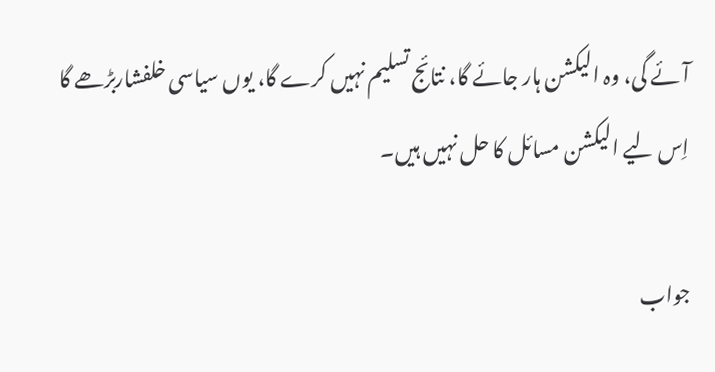آئے گی، وہ الیکشن ہار جائے گا، نتائج تسلیم نہیں کرے گا، یوں سیاسی خلفشاربڑھے گا اِس لیے الیکشن مسائل کا حل نہیں ہیں۔

جواب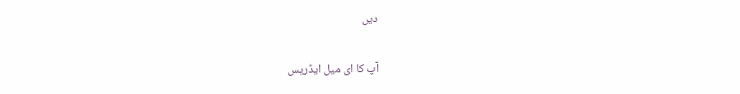دیں

آپ کا ای میل ایڈریس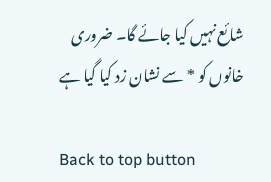شائع نہیں کیا جائے گا۔ ضروری خانوں کو * سے نشان زد کیا گیا ہے

Back to top button